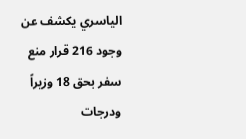الياسري يكشف عن وجود 216 قرار منع سفر بحق 18 وزيراً ودرجات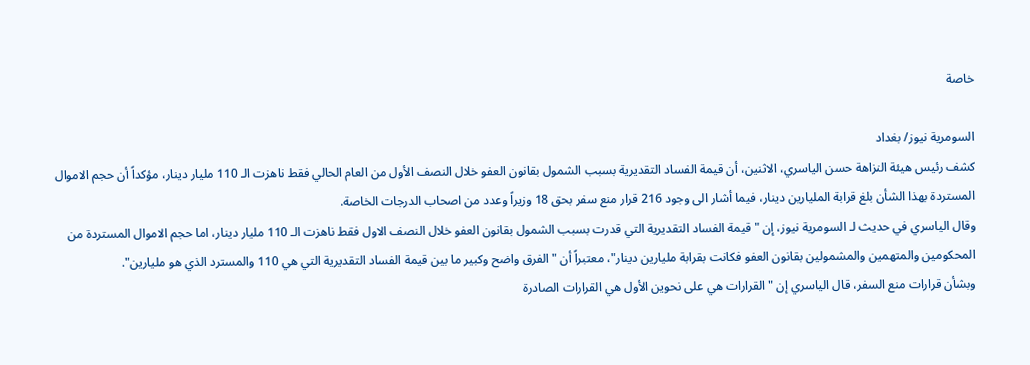خاصة

السومرية نيوز/ بغداد
كشف رئيس هيئة النزاهة حسن الياسري، الاثنين، أن قيمة الفساد التقديرية بسبب الشمول بقانون العفو خلال النصف الأول من العام الحالي فقط ناهزت الـ 110 مليار دينار، مؤكداً أن حجم الاموال المستردة بهذا الشأن بلغ قرابة المليارين دينار، فيما أشار الى وجود 216 قرار منع سفر بحق 18 وزيراً وعدد من اصحاب الدرجات الخاصة.
وقال الياسري في حديث لـ السومرية نيوز، إن "قيمة الفساد التقديرية التي قدرت بسبب الشمول بقانون العفو خلال النصف الاول فقط ناهزت الـ 110 مليار دينار، اما حجم الاموال المستردة من المحكومين والمتهمين والمشمولين بقانون العفو فكانت بقرابة مليارين دينار"، معتبراً أن "الفرق واضح وكبير ما بين قيمة الفساد التقديرية التي هي 110 والمسترد الذي هو مليارين".
وبشأن قرارات منع السفر، قال الياسري إن "القرارات هي على نحوين الأول هي القرارات الصادرة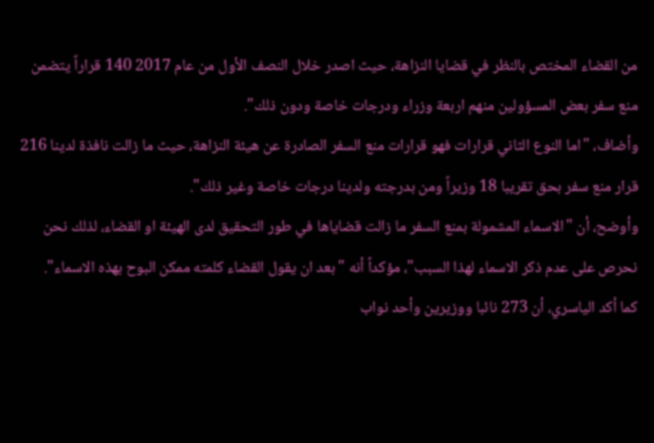من القضاء المختص بالنظر في قضايا النزاهة، حيث اصدر خلال النصف الأول من عام 2017 140 قراراً يتضمن منع سفر بعض المسؤولين منهم اربعة وزراء ودرجات خاصة ودون ذلك".
وأضاف، "اما النوع الثاني قرارات فهو قرارات منع السفر الصادرة عن هيئة النزاهة، حيث ما زالت نافذة لدينا 216 قرار منع سفر بحق تقريبا 18 وزيراً ومن بدرجته ولدينا درجات خاصة وغير ذلك".
وأوضح، أن "الاسماء المشمولة بمنع السفر ما زالت قضاياها في طور التحقيق لدى الهيئة او القضاء، لذلك نحن نحرص على عدم ذكر الاسماء لهذا السبب"، مؤكداً أنه "بعد ان يقول القضاء كلمته ممكن البوح بهذه الاسماء".
كما أكد الياسري، أن 273 نائبا ووزيرين وأحد نواب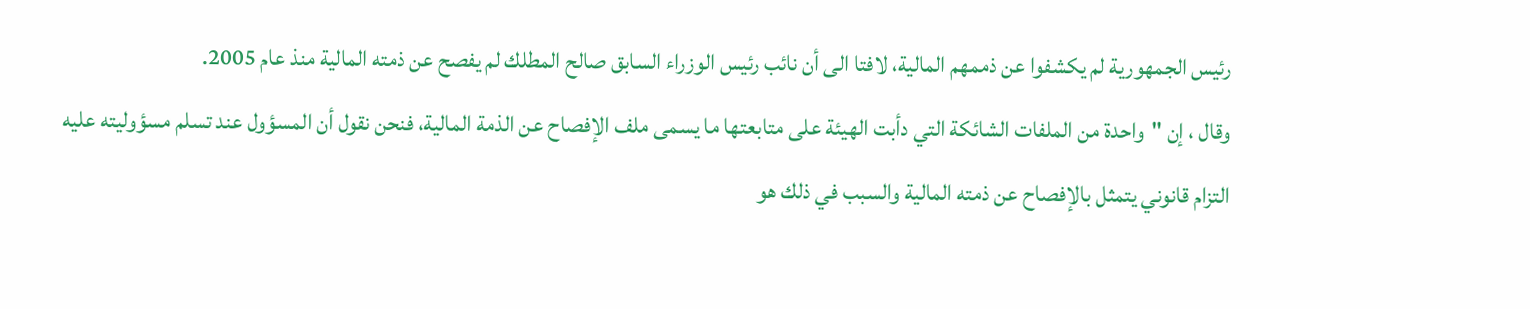رئيس الجمهورية لم يكشفوا عن ذممهم المالية، لافتا الى أن نائب رئيس الوزراء السابق صالح المطلك لم يفصح عن ذمته المالية منذ عام 2005.
وقال ، إن "واحدة من الملفات الشائكة التي دأبت الهيئة على متابعتها ما يسمى ملف الإفصاح عن الذمة المالية، فنحن نقول أن المسؤول عند تسلم مسؤوليته عليه التزام قانوني يتمثل بالإفصاح عن ذمته المالية والسبب في ذلك هو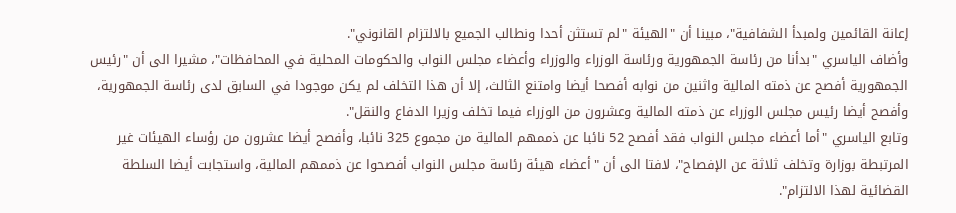إعانة القائمين ولمبدأ الشفافية"، مبينا أن "الهيئة "لم تستثن أحدا ونطالب الجميع بالالتزام القانوني".
وأضاف الياسري "بدأنا من رئاسة الجمهورية ورئاسة الوزراء والوزراء وأعضاء مجلس النواب والحكومات المحلية في المحافظات"، مشيرا الى أن "رئيس الجمهورية أفصح عن ذمته المالية واثنين من نوابه أفصحا أيضا وامتنع الثالث، إلا أن هذا التخلف لم يكن موجودا في السابق لدى رئاسة الجمهورية، وأفصح أيضا رئيس مجلس الوزراء عن ذمته المالية وعشرون من الوزراء فيما تخلف وزيرا الدفاع والنقل".
وتابع الياسري "أما أعضاء مجلس النواب فقد أفصح 52 نائبا عن ذممهم المالية من مجموع 325 نائبا، وأفصح أيضا عشرون من رؤساء الهيئات غير المرتبطة بوزارة وتخلف ثلاثة عن الإفصاح"، لافتا الى أن "أعضاء هيئة رئاسة مجلس النواب أفصحوا عن ذممهم المالية، واستجابت أيضا السلطة القضائية لهذا الالتزام".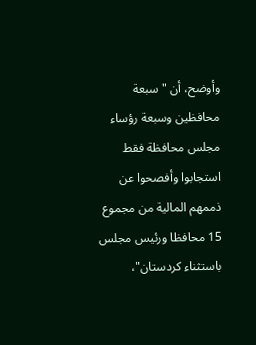وأوضح، أن "سبعة محافظين وسبعة رؤساء مجلس محافظة فقط استجابوا وأفصحوا عن ذممهم المالية من مجموع 15 محافظا ورئيس مجلس باستثناء كردستان"،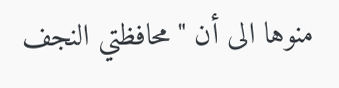منوها الى أن "محافظتي النجف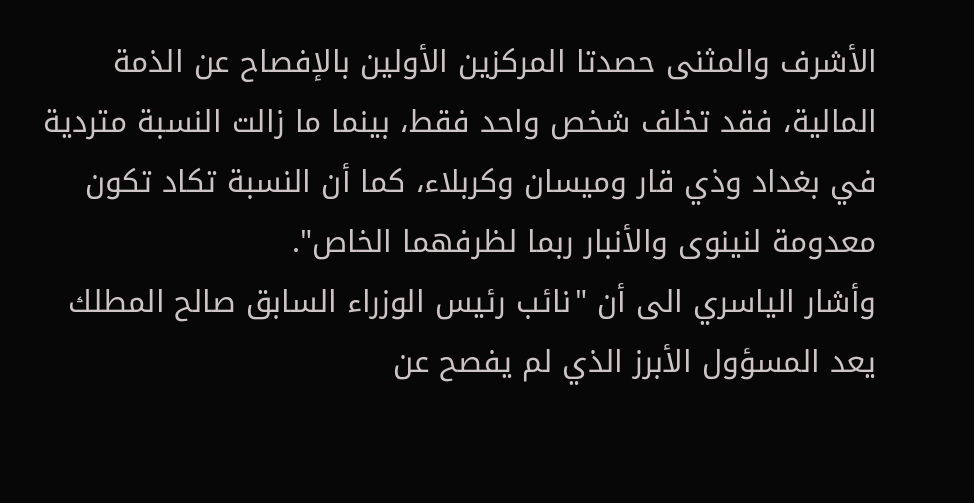الأشرف والمثنى حصدتا المركزين الأولين بالإفصاح عن الذمة المالية، فقد تخلف شخص واحد فقط، بينما ما زالت النسبة متردية في بغداد وذي قار وميسان وكربلاء، كما أن النسبة تكاد تكون معدومة لنينوى والأنبار ربما لظرفهما الخاص".
وأشار الياسري الى أن "نائب رئيس الوزراء السابق صالح المطلك يعد المسؤول الأبرز الذي لم يفصح عن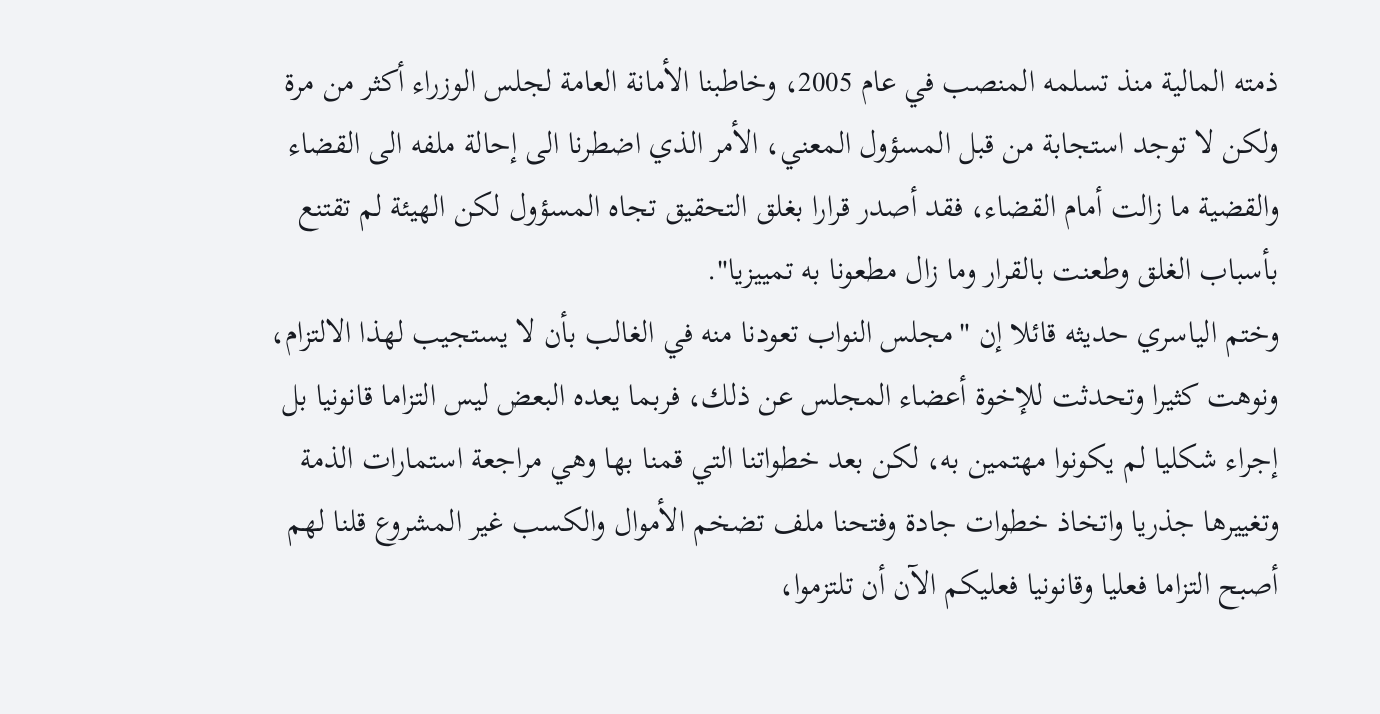ذمته المالية منذ تسلمه المنصب في عام 2005، وخاطبنا الأمانة العامة لجلس الوزراء أكثر من مرة ولكن لا توجد استجابة من قبل المسؤول المعني، الأمر الذي اضطرنا الى إحالة ملفه الى القضاء والقضية ما زالت أمام القضاء، فقد أصدر قرارا بغلق التحقيق تجاه المسؤول لكن الهيئة لم تقتنع بأسباب الغلق وطعنت بالقرار وما زال مطعونا به تمييزيا".
وختم الياسري حديثه قائلا إن "مجلس النواب تعودنا منه في الغالب بأن لا يستجيب لهذا الالتزام، ونوهت كثيرا وتحدثت للإخوة أعضاء المجلس عن ذلك، فربما يعده البعض ليس التزاما قانونيا بل إجراء شكليا لم يكونوا مهتمين به، لكن بعد خطواتنا التي قمنا بها وهي مراجعة استمارات الذمة وتغييرها جذريا واتخاذ خطوات جادة وفتحنا ملف تضخم الأموال والكسب غير المشروع قلنا لهم أصبح التزاما فعليا وقانونيا فعليكم الآن أن تلتزموا،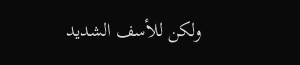ولكن للأسف الشديد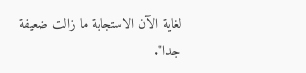لغاية الآن الاستجابة ما زالت ضعيفة جدا".